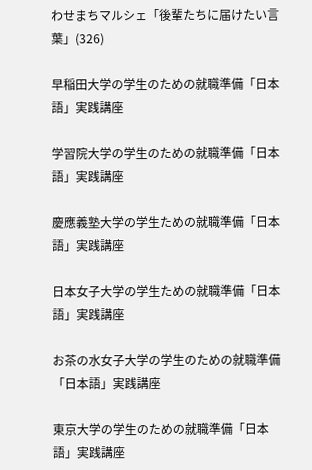わせまちマルシェ「後輩たちに届けたい言葉」(326)

早稲田大学の学生のための就職準備「日本語」実践講座

学習院大学の学生のための就職準備「日本語」実践講座

慶應義塾大学の学生ための就職準備「日本語」実践講座

日本女子大学の学生ための就職準備「日本語」実践講座

お茶の水女子大学の学生のための就職準備「日本語」実践講座

東京大学の学生のための就職準備「日本語」実践講座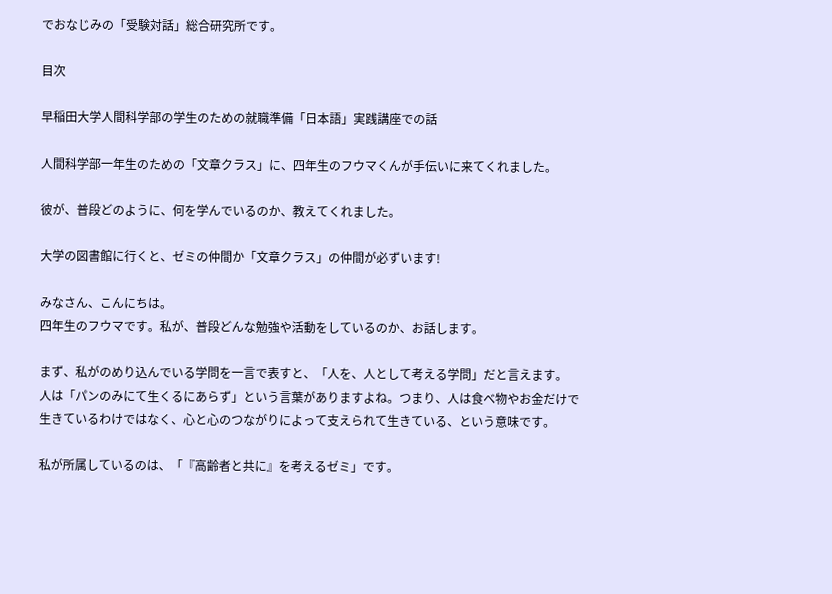でおなじみの「受験対話」総合研究所です。

目次

早稲田大学人間科学部の学生のための就職準備「日本語」実践講座での話

人間科学部一年生のための「文章クラス」に、四年生のフウマくんが手伝いに来てくれました。

彼が、普段どのように、何を学んでいるのか、教えてくれました。

大学の図書館に行くと、ゼミの仲間か「文章クラス」の仲間が必ずいます!

みなさん、こんにちは。
四年生のフウマです。私が、普段どんな勉強や活動をしているのか、お話します。

まず、私がのめり込んでいる学問を一言で表すと、「人を、人として考える学問」だと言えます。
人は「パンのみにて生くるにあらず」という言葉がありますよね。つまり、人は食べ物やお金だけで生きているわけではなく、心と心のつながりによって支えられて生きている、という意味です。

私が所属しているのは、「『高齢者と共に』を考えるゼミ」です。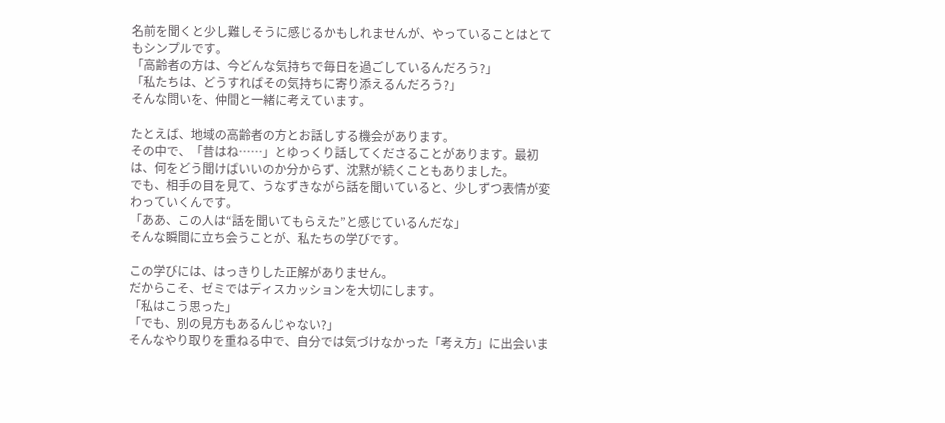名前を聞くと少し難しそうに感じるかもしれませんが、やっていることはとてもシンプルです。
「高齢者の方は、今どんな気持ちで毎日を過ごしているんだろう?」
「私たちは、どうすればその気持ちに寄り添えるんだろう?」
そんな問いを、仲間と一緒に考えています。

たとえば、地域の高齢者の方とお話しする機会があります。
その中で、「昔はね……」とゆっくり話してくださることがあります。最初は、何をどう聞けばいいのか分からず、沈黙が続くこともありました。
でも、相手の目を見て、うなずきながら話を聞いていると、少しずつ表情が変わっていくんです。
「ああ、この人は“話を聞いてもらえた”と感じているんだな」
そんな瞬間に立ち会うことが、私たちの学びです。

この学びには、はっきりした正解がありません。
だからこそ、ゼミではディスカッションを大切にします。
「私はこう思った」
「でも、別の見方もあるんじゃない?」
そんなやり取りを重ねる中で、自分では気づけなかった「考え方」に出会いま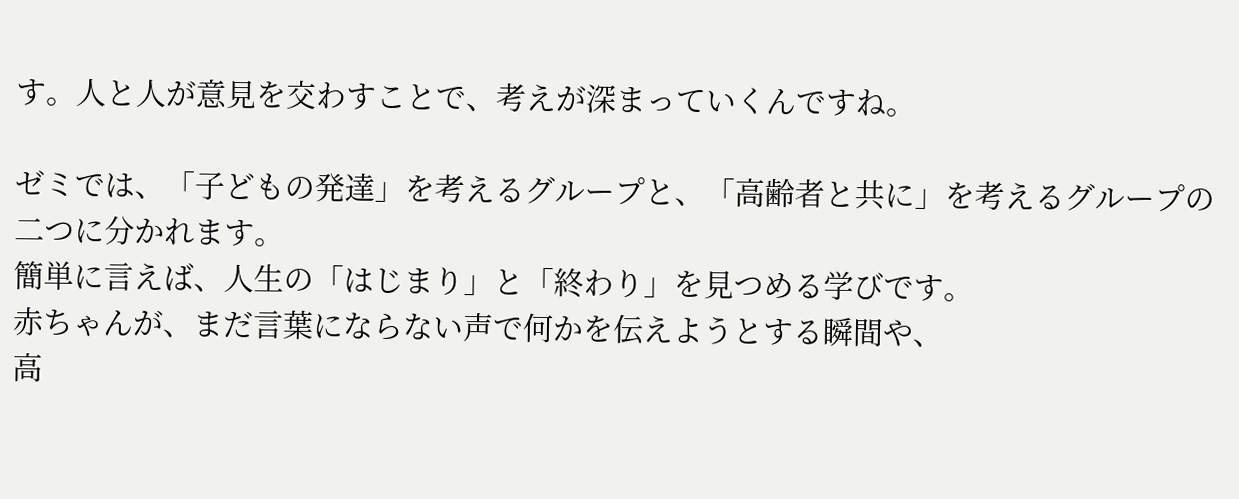す。人と人が意見を交わすことで、考えが深まっていくんですね。

ゼミでは、「子どもの発達」を考えるグループと、「高齢者と共に」を考えるグループの二つに分かれます。
簡単に言えば、人生の「はじまり」と「終わり」を見つめる学びです。
赤ちゃんが、まだ言葉にならない声で何かを伝えようとする瞬間や、
高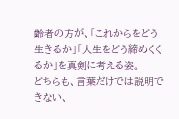齢者の方が、「これからをどう生きるか」「人生をどう締めくくるか」を真剣に考える姿。
どちらも、言葉だけでは説明できない、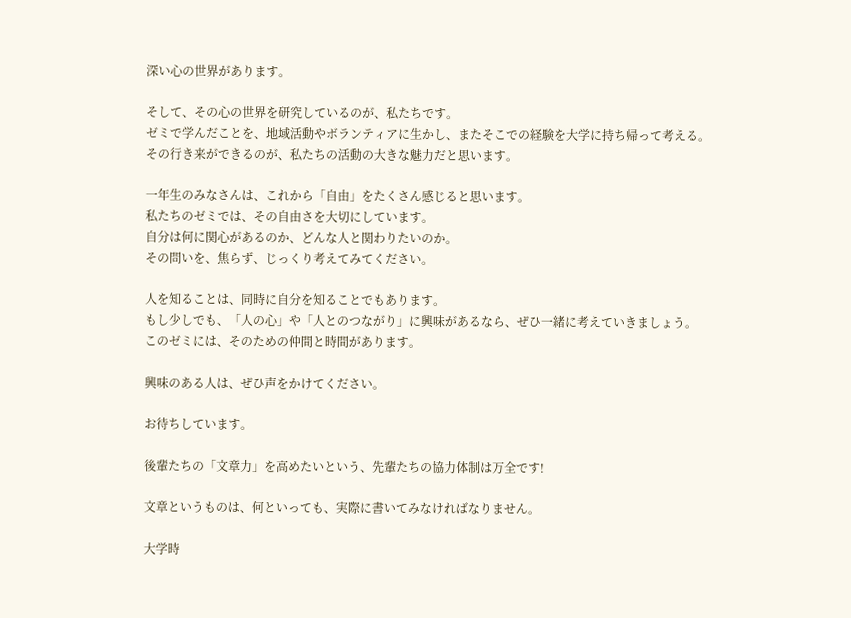深い心の世界があります。

そして、その心の世界を研究しているのが、私たちです。
ゼミで学んだことを、地域活動やボランティアに生かし、またそこでの経験を大学に持ち帰って考える。
その行き来ができるのが、私たちの活動の大きな魅力だと思います。

一年生のみなさんは、これから「自由」をたくさん感じると思います。
私たちのゼミでは、その自由さを大切にしています。
自分は何に関心があるのか、どんな人と関わりたいのか。
その問いを、焦らず、じっくり考えてみてください。

人を知ることは、同時に自分を知ることでもあります。
もし少しでも、「人の心」や「人とのつながり」に興味があるなら、ぜひ一緒に考えていきましょう。
このゼミには、そのための仲間と時間があります。

興味のある人は、ぜひ声をかけてください。

お待ちしています。

後輩たちの「文章力」を高めたいという、先輩たちの協力体制は万全です!

文章というものは、何といっても、実際に書いてみなければなりません。

大学時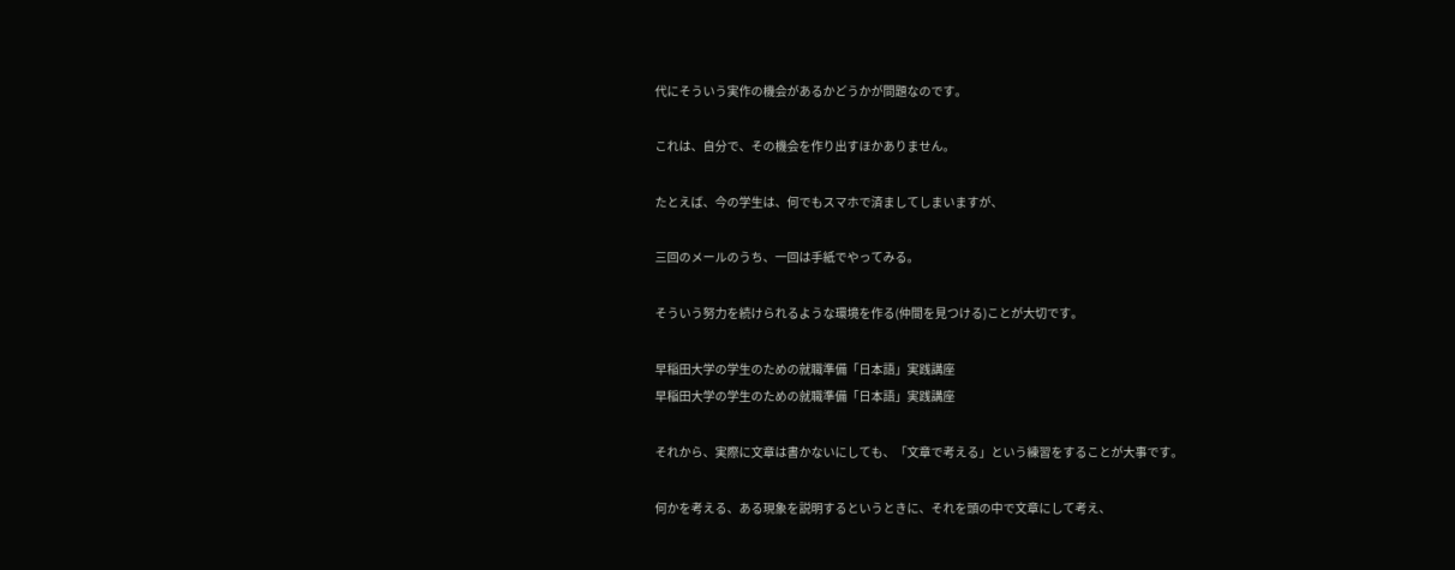代にそういう実作の機会があるかどうかが問題なのです。

これは、自分で、その機会を作り出すほかありません。

たとえば、今の学生は、何でもスマホで済ましてしまいますが、

三回のメールのうち、一回は手紙でやってみる。

そういう努力を続けられるような環境を作る(仲間を見つける)ことが大切です。

早稲田大学の学生のための就職準備「日本語」実践講座
早稲田大学の学生のための就職準備「日本語」実践講座

それから、実際に文章は書かないにしても、「文章で考える」という練習をすることが大事です。

何かを考える、ある現象を説明するというときに、それを頭の中で文章にして考え、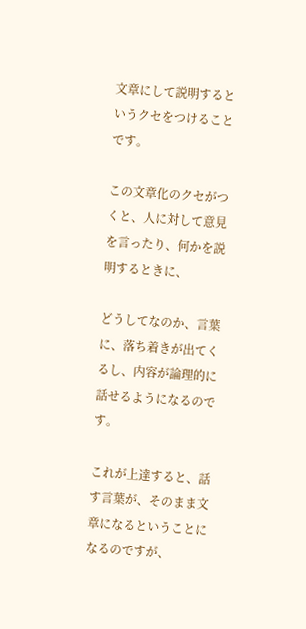文章にして説明するというクセをつけることです。

この文章化のクセがつくと、人に対して意見を言ったり、何かを説明するときに、

どうしてなのか、言葉に、落ち着きが出てくるし、内容が論理的に話せるようになるのです。

これが上達すると、話す言葉が、そのまま文章になるということになるのですが、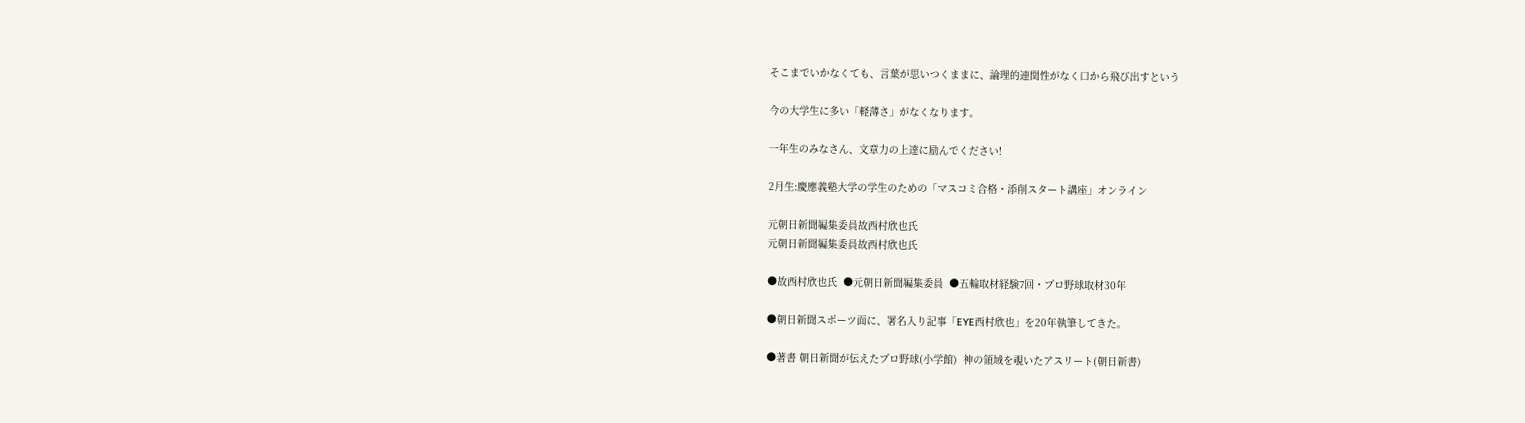そこまでいかなくても、言葉が思いつくままに、論理的連関性がなく口から飛び出すという

今の大学生に多い「軽薄さ」がなくなります。

一年生のみなさん、文章力の上達に励んでください!

2月生:慶應義塾大学の学生のための「マスコミ合格・添削スタート講座」オンライン

元朝日新聞編集委員故西村欣也氏
元朝日新聞編集委員故西村欣也氏

●故西村欣也氏  ●元朝日新聞編集委員  ●五輪取材経験7回・プロ野球取材30年

●朝日新聞スポーツ面に、署名入り記事「EYE西村欣也」を20年執筆してきた。

●著書 朝日新聞が伝えたプロ野球(小学館)  神の領域を覗いたアスリート(朝日新書)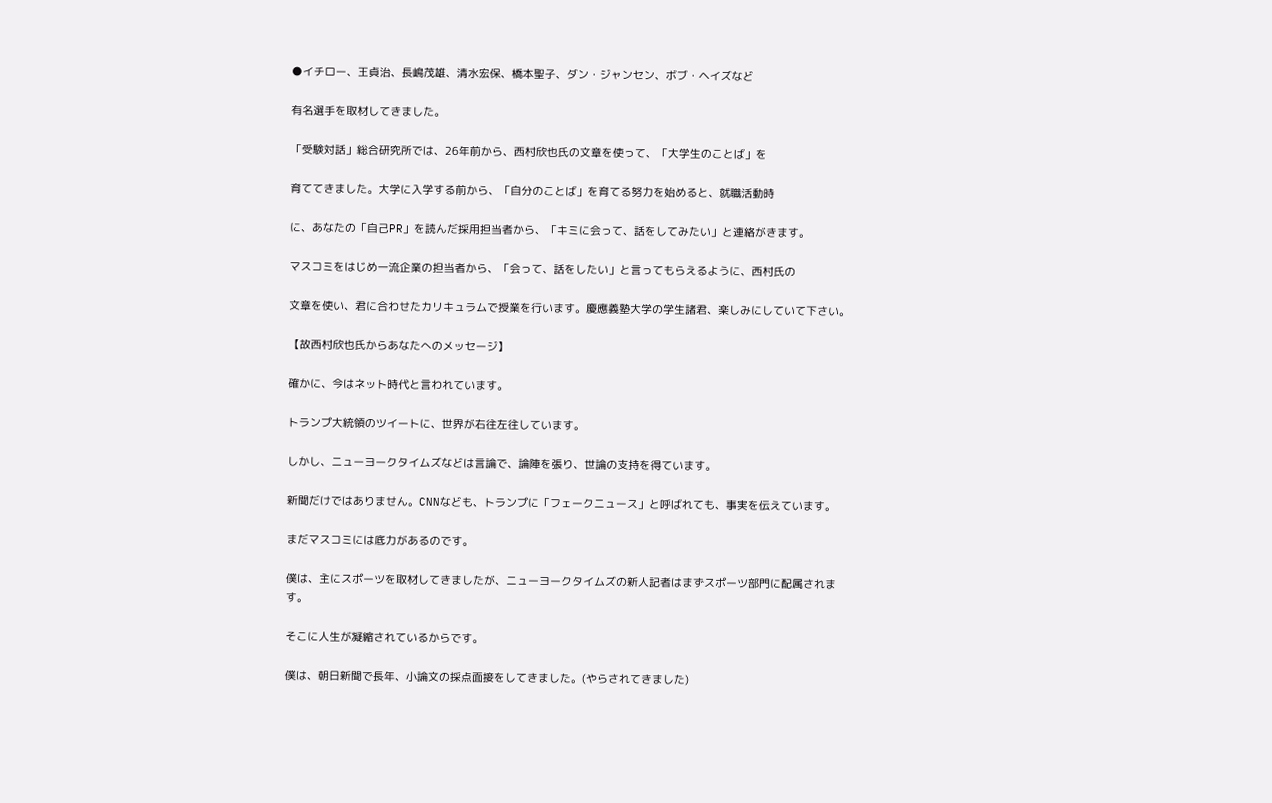●イチロー、王貞治、長嶋茂雄、清水宏保、橋本聖子、ダン・ジャンセン、ボブ・ヘイズなど

有名選手を取材してきました。

「受験対話」総合研究所では、26年前から、西村欣也氏の文章を使って、「大学生のことば」を

育ててきました。大学に入学する前から、「自分のことば」を育てる努力を始めると、就職活動時

に、あなたの「自己PR」を読んだ採用担当者から、「キミに会って、話をしてみたい」と連絡がきます。

マスコミをはじめ一流企業の担当者から、「会って、話をしたい」と言ってもらえるように、西村氏の

文章を使い、君に合わせたカリキュラムで授業を行います。慶應義塾大学の学生諸君、楽しみにしていて下さい。

【故西村欣也氏からあなたへのメッセージ】

確かに、今はネット時代と言われています。

トランプ大統領のツイートに、世界が右往左往しています。

しかし、ニューヨークタイムズなどは言論で、論陣を張り、世論の支持を得ています。

新聞だけではありません。CNNなども、トランプに「フェークニュース」と呼ばれても、事実を伝えています。

まだマスコミには底力があるのです。

僕は、主にスポーツを取材してきましたが、ニューヨークタイムズの新人記者はまずスポーツ部門に配属されます。

そこに人生が凝縮されているからです。

僕は、朝日新聞で長年、小論文の採点面接をしてきました。(やらされてきました)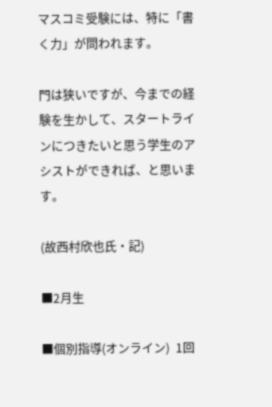マスコミ受験には、特に「書く力」が問われます。

門は狭いですが、今までの経験を生かして、スタートラインにつきたいと思う学生のアシストができれば、と思います。

(故西村欣也氏・記)

■2月生

■個別指導(オンライン)  1回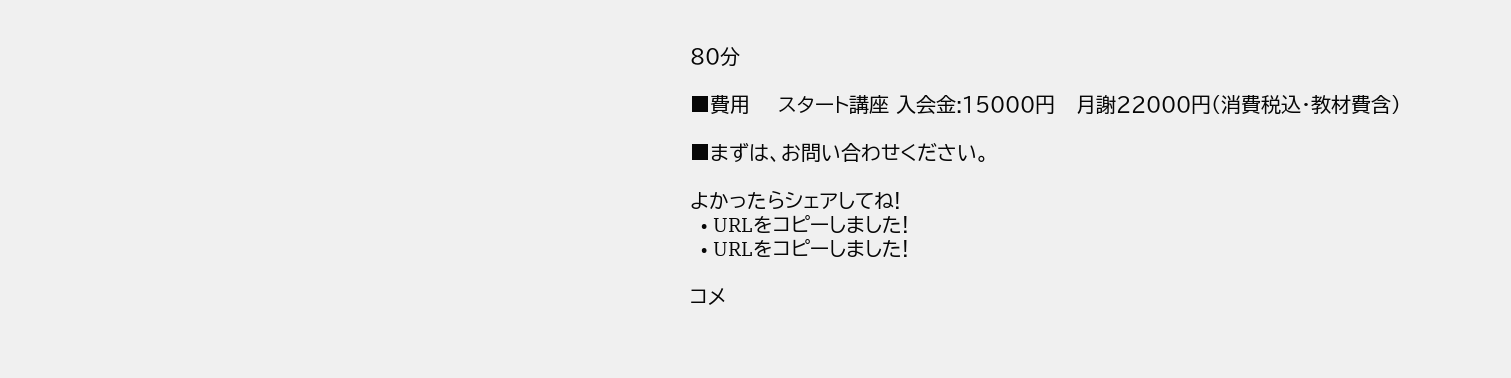80分

■費用    スタート講座 入会金:15000円   月謝22000円(消費税込・教材費含)

■まずは、お問い合わせください。

よかったらシェアしてね!
  • URLをコピーしました!
  • URLをコピーしました!

コメ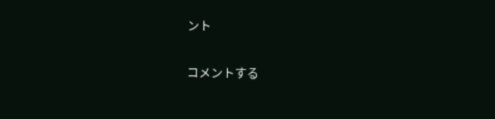ント

コメントする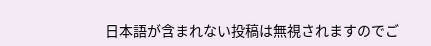日本語が含まれない投稿は無視されますのでご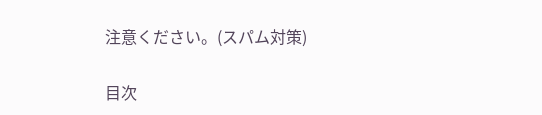注意ください。(スパム対策)

目次